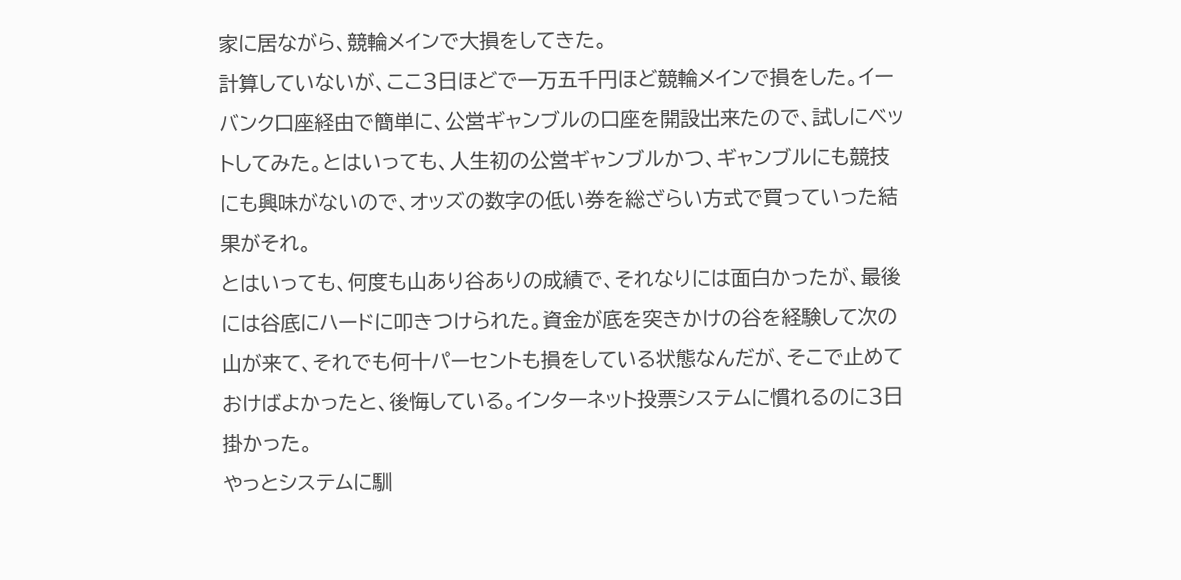家に居ながら、競輪メインで大損をしてきた。
計算していないが、ここ3日ほどで一万五千円ほど競輪メインで損をした。イーバンク口座経由で簡単に、公営ギャンブルの口座を開設出来たので、試しにベットしてみた。とはいっても、人生初の公営ギャンブルかつ、ギャンブルにも競技にも興味がないので、オッズの数字の低い券を総ざらい方式で買っていった結果がそれ。
とはいっても、何度も山あり谷ありの成績で、それなりには面白かったが、最後には谷底にハードに叩きつけられた。資金が底を突きかけの谷を経験して次の山が来て、それでも何十パーセントも損をしている状態なんだが、そこで止めておけばよかったと、後悔している。インターネット投票システムに慣れるのに3日掛かった。
やっとシステムに馴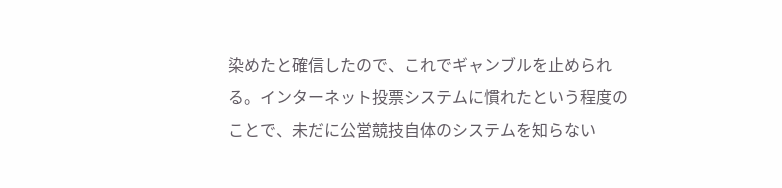染めたと確信したので、これでギャンブルを止められる。インターネット投票システムに慣れたという程度のことで、未だに公営競技自体のシステムを知らない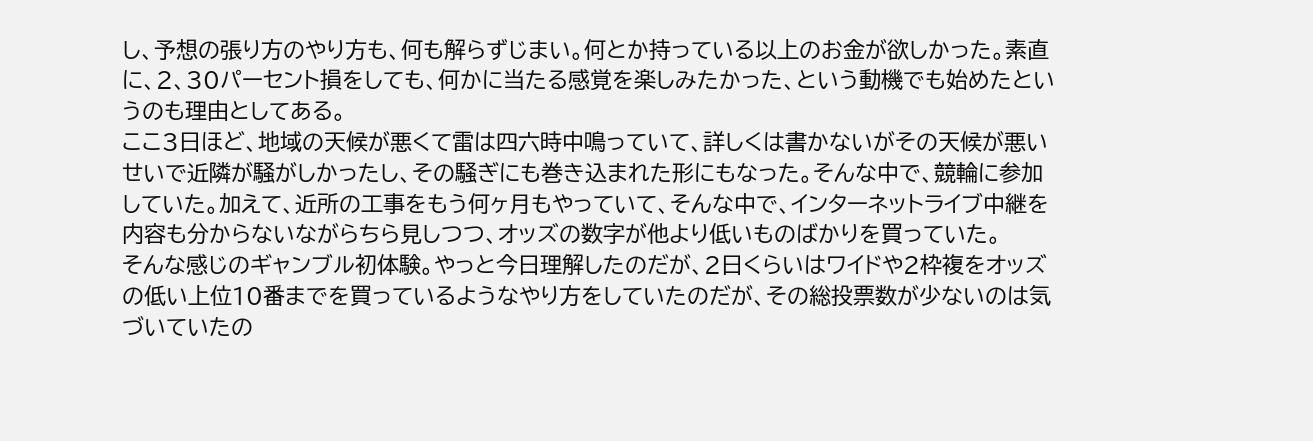し、予想の張り方のやり方も、何も解らずじまい。何とか持っている以上のお金が欲しかった。素直に、2、30パーセント損をしても、何かに当たる感覚を楽しみたかった、という動機でも始めたというのも理由としてある。
ここ3日ほど、地域の天候が悪くて雷は四六時中鳴っていて、詳しくは書かないがその天候が悪いせいで近隣が騒がしかったし、その騒ぎにも巻き込まれた形にもなった。そんな中で、競輪に参加していた。加えて、近所の工事をもう何ヶ月もやっていて、そんな中で、インターネットライブ中継を内容も分からないながらちら見しつつ、オッズの数字が他より低いものばかりを買っていた。
そんな感じのギャンブル初体験。やっと今日理解したのだが、2日くらいはワイドや2枠複をオッズの低い上位10番までを買っているようなやり方をしていたのだが、その総投票数が少ないのは気づいていたの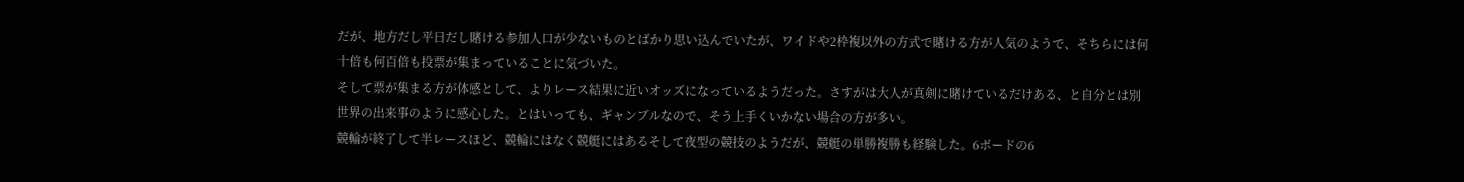だが、地方だし平日だし賭ける参加人口が少ないものとばかり思い込んでいたが、ワイドや2枠複以外の方式で賭ける方が人気のようで、そちらには何十倍も何百倍も投票が集まっていることに気づいた。
そして票が集まる方が体感として、よりレース結果に近いオッズになっているようだった。さすがは大人が真剣に賭けているだけある、と自分とは別世界の出来事のように感心した。とはいっても、ギャンブルなので、そう上手くいかない場合の方が多い。
競輪が終了して半レースほど、競輪にはなく競艇にはあるそして夜型の競技のようだが、競艇の単勝複勝も経験した。6ボードの6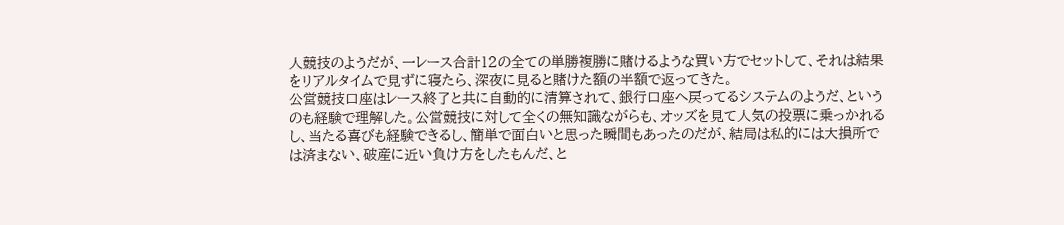人競技のようだが、一レース合計12の全ての単勝複勝に賭けるような買い方でセットして、それは結果をリアルタイムで見ずに寝たら、深夜に見ると賭けた額の半額で返ってきた。
公営競技口座はレース終了と共に自動的に清算されて、銀行口座へ戻ってるシステムのようだ、というのも経験で理解した。公営競技に対して全くの無知識ながらも、オッズを見て人気の投票に乗っかれるし、当たる喜びも経験できるし、簡単で面白いと思った瞬間もあったのだが、結局は私的には大損所では済まない、破産に近い負け方をしたもんだ、と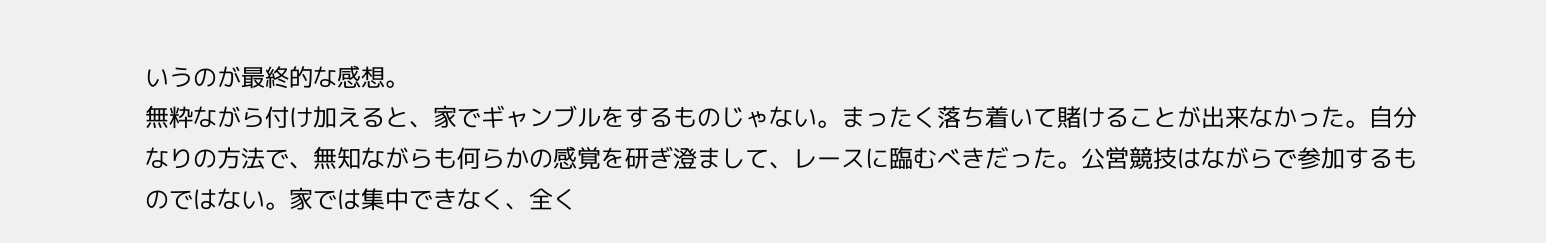いうのが最終的な感想。
無粋ながら付け加えると、家でギャンブルをするものじゃない。まったく落ち着いて賭けることが出来なかった。自分なりの方法で、無知ながらも何らかの感覚を研ぎ澄まして、レースに臨むべきだった。公営競技はながらで参加するものではない。家では集中できなく、全く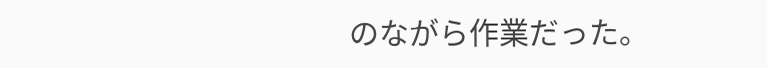のながら作業だった。